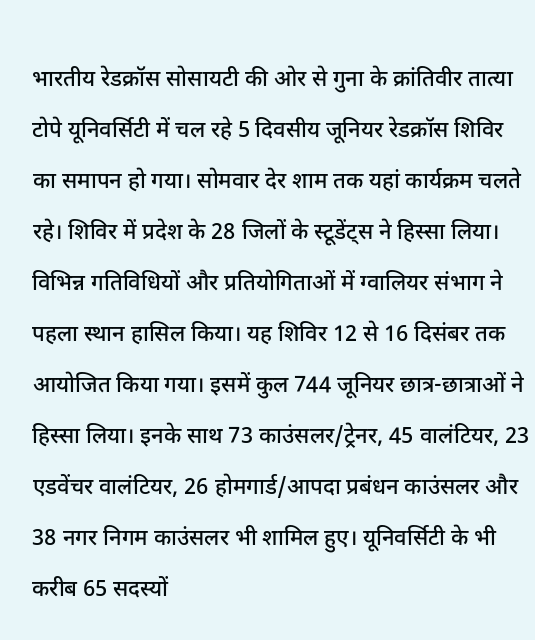भारतीय रेडक्रॉस सोसायटी की ओर से गुना के क्रांतिवीर तात्या टोपे यूनिवर्सिटी में चल रहे 5 दिवसीय जूनियर रेडक्रॉस शिविर का समापन हो गया। सोमवार देर शाम तक यहां कार्यक्रम चलते रहे। शिविर में प्रदेश के 28 जिलों के स्टूडेंट्स ने हिस्सा लिया। विभिन्न गतिविधियों और प्रतियोगिताओं में ग्वालियर संभाग ने पहला स्थान हासिल किया। यह शिविर 12 से 16 दिसंबर तक आयोजित किया गया। इसमें कुल 744 जूनियर छात्र-छात्राओं ने हिस्सा लिया। इनके साथ 73 काउंसलर/ट्रेनर, 45 वालंटियर, 23 एडवेंचर वालंटियर, 26 होमगार्ड/आपदा प्रबंधन काउंसलर और 38 नगर निगम काउंसलर भी शामिल हुए। यूनिवर्सिटी के भी करीब 65 सदस्यों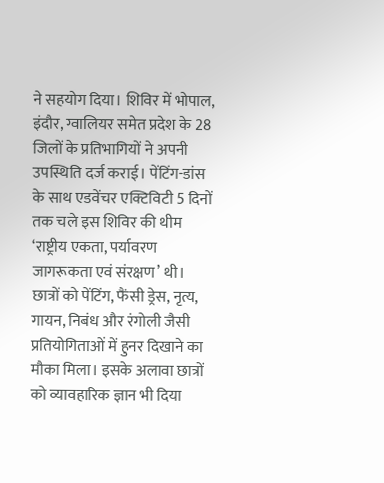ने सहयोग दिया। शिविर में भोपाल, इंदौर, ग्वालियर समेत प्रदेश के 28 जिलों के प्रतिभागियों ने अपनी उपस्थिति दर्ज कराई। पेंटिंग-डांस के साथ एडवेंचर एक्टिविटी 5 दिनों तक चले इस शिविर की थीम ‘राष्ट्रीय एकता, पर्यावरण जागरूकता एवं संरक्षण’ थी। छात्रों को पेंटिंग, फैंसी ड्रेस, नृत्य, गायन, निबंध और रंगोली जैसी प्रतियोगिताओं में हुनर दिखाने का मौका मिला। इसके अलावा छात्रों को व्यावहारिक ज्ञान भी दिया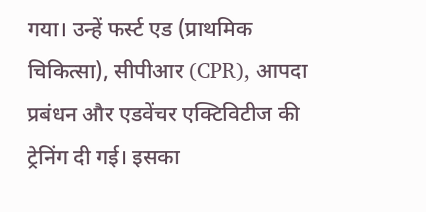गया। उन्हें फर्स्ट एड (प्राथमिक चिकित्सा), सीपीआर (CPR), आपदा प्रबंधन और एडवेंचर एक्टिविटीज की ट्रेनिंग दी गई। इसका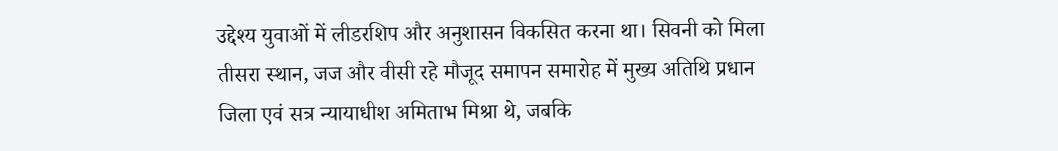उद्देश्य युवाओं में लीडरशिप और अनुशासन विकसित करना था। सिवनी को मिला तीसरा स्थान, जज और वीसी रहे मौजूद समापन समारोह में मुख्य अतिथि प्रधान जिला एवं सत्र न्यायाधीश अमिताभ मिश्रा थे, जबकि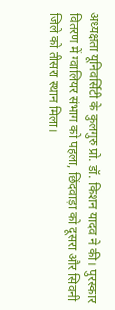अध्यक्षता यूनिवर्सिटी के कुलगुरु प्रो. डॉ. किशन यादव ने की। पुरस्कार वितरण में ग्वालियर संभाग को पहला, छिंदवाड़ा को दूसरा और सिवनी जिले को तीसरा स्थान मिला।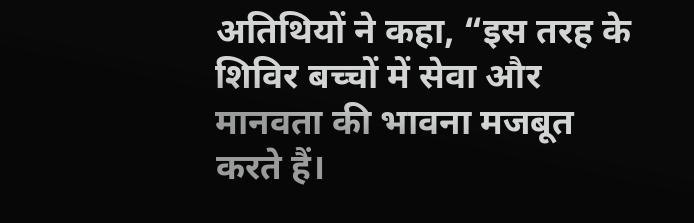अतिथियों ने कहा, “इस तरह के शिविर बच्चों में सेवा और मानवता की भावना मजबूत करते हैं।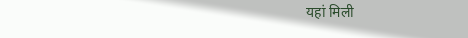यहां मिली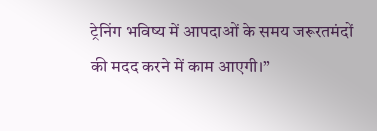ट्रेनिंग भविष्य में आपदाओं के समय जरूरतमंदों की मदद करने में काम आएगी।”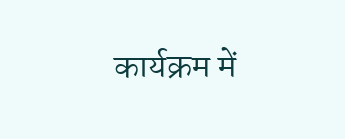कार्यक्रम में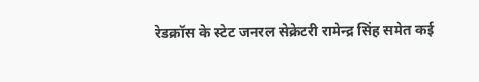रेडक्रॉस के स्टेट जनरल सेक्रेटरी रामेन्द्र सिंह समेत कई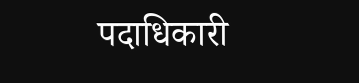पदाधिकारी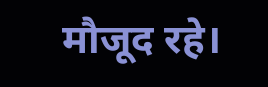मौजूद रहे।